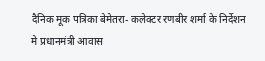दैनिक मूक पत्रिका बेमेतरा- कलेक्टर रणबीर शर्मा के निर्देशन मे प्रधानमंत्री आवास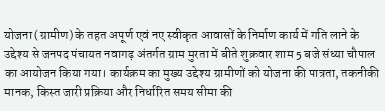योजना (ग्रामीण) के तहत अपूर्ण एवं नए स्वीकृत आवासों के निर्माण कार्य में गति लाने के उद्देश्य से जनपद पंचायत नवागढ़ अंतर्गत ग्राम मुरता में बीते शुक्रवार शाम 5 बजे संध्या चौपाल का आयोजन किया गया। कार्यक्रम का मुख्य उद्देश्य ग्रामीणों को योजना की पात्रता, तकनीकी मानक, किस्त जारी प्रक्रिया और निर्धारित समय सीमा की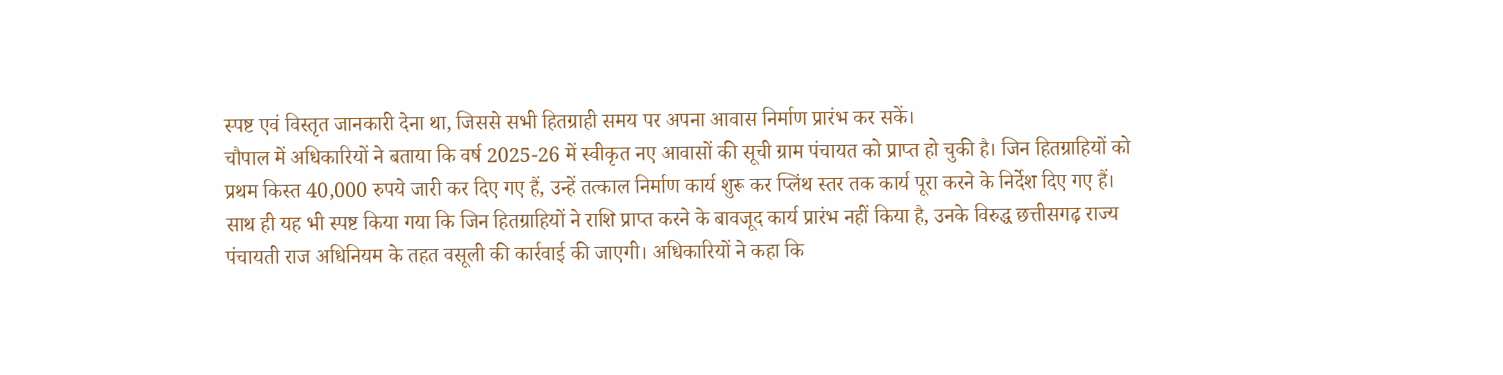स्पष्ट एवं विस्तृत जानकारी देना था, जिससे सभी हितग्राही समय पर अपना आवास निर्माण प्रारंभ कर सकें।
चौपाल में अधिकारियों ने बताया कि वर्ष 2025-26 में स्वीकृत नए आवासों की सूची ग्राम पंचायत को प्राप्त हो चुकी है। जिन हितग्राहियों को प्रथम किस्त 40,000 रुपये जारी कर दिए गए हैं, उन्हें तत्काल निर्माण कार्य शुरू कर प्लिंथ स्तर तक कार्य पूरा करने के निर्देश दिए गए हैं। साथ ही यह भी स्पष्ट किया गया कि जिन हितग्राहियों ने राशि प्राप्त करने के बावजूद कार्य प्रारंभ नहीं किया है, उनके विरुद्ध छत्तीसगढ़ राज्य पंचायती राज अधिनियम के तहत वसूली की कार्रवाई की जाएगी। अधिकारियों ने कहा कि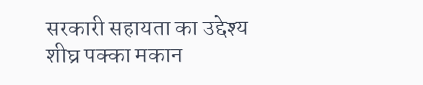सरकारी सहायता का उद्देश्य शीघ्र पक्का मकान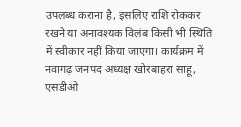उपलब्ध कराना है, इसलिए राशि रोककर रखने या अनावश्यक विलंब किसी भी स्थिति में स्वीकार नहीं किया जाएगा। कार्यक्रम में नवागढ़ जनपद अध्यक्ष खोरबाहरा साहू, एसडीओ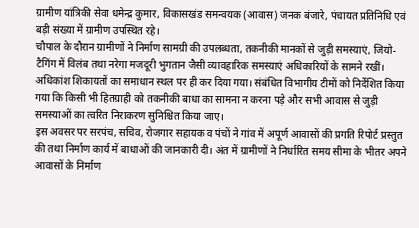ग्रामीण यांत्रिकी सेवा धमेन्द्र कुमार, विकासखंड समन्वयक (आवास) जनक बंजारे, पंचायत प्रतिनिधि एवं बड़ी संख्या में ग्रामीण उपस्थित रहे।
चौपाल के दौरान ग्रामीणों ने निर्माण सामग्री की उपलब्धता, तकनीकी मानकों से जुड़ी समस्याएं, जियो-टैगिंग में विलंब तथा नरेगा मजदूरी भुगतान जैसी व्यावहारिक समस्याएं अधिकारियों के सामने रखीं। अधिकांश शिकायतों का समाधान स्थल पर ही कर दिया गया। संबंधित विभागीय टीमों को निर्देशित किया गया कि किसी भी हितग्राही को तकनीकी बाधा का सामना न करना पड़े और सभी आवास से जुड़ी समस्याओं का त्वरित निराकरण सुनिश्चित किया जाए।
इस अवसर पर सरपंच, सचिव, रोजगार सहायक व पंचों ने गांव में अपूर्ण आवासों की प्रगति रिपोर्ट प्रस्तुत की तथा निर्माण कार्य में बाधाओं की जानकारी दी। अंत में ग्रामीणों ने निर्धारित समय सीमा के भीतर अपने आवासों के निर्माण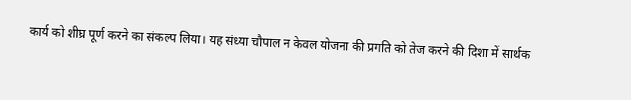कार्य को शीघ्र पूर्ण करने का संकल्प लिया। यह संध्या चौपाल न केवल योजना की प्रगति को तेज करने की दिशा में सार्थक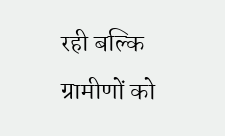रही बल्कि ग्रामीणों को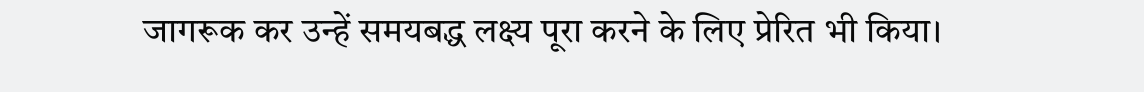जागरूक कर उन्हें समयबद्ध लक्ष्य पूरा करने के लिए प्रेरित भी किया।